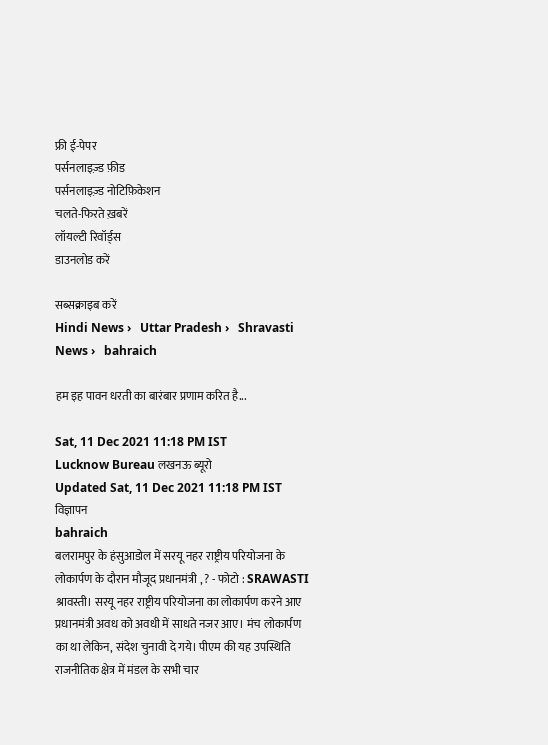फ्री ई-पेपर
पर्सनलाइज़्ड फ़ीड
पर्सनलाइज़्ड नोटिफ़िकेशन
चलते-फिरते ख़बरें
लॉयल्टी रिवॉर्ड्स
डाउनलोड करें

सब्सक्राइब करें
Hindi News ›   Uttar Pradesh ›   Shravasti News ›   bahraich

हम इह पावन धरती का बारंबार प्रणाम करित है...

Sat, 11 Dec 2021 11:18 PM IST
Lucknow Bureau लखनऊ ब्यूरो
Updated Sat, 11 Dec 2021 11:18 PM IST
विज्ञापन
bahraich
बलरामपुर के हंसुआडोल में सरयू नहर राष्ट्रीय परियोजना के लोकार्पण के दौरान मौजूद प्रधानमंत्री , ? - फोटो : SRAWASTI
श्रावस्ती। सरयू नहर राष्ट्रीय परियोजना का लोकार्पण करने आए प्रधानमंत्री अवध को अवधी में साधते नजर आए। मंच लोकार्पण का था लेकिन, संदेश चुनावी दे गये। पीएम की यह उपस्थिति राजनीतिक क्षेत्र में मंडल के सभी चार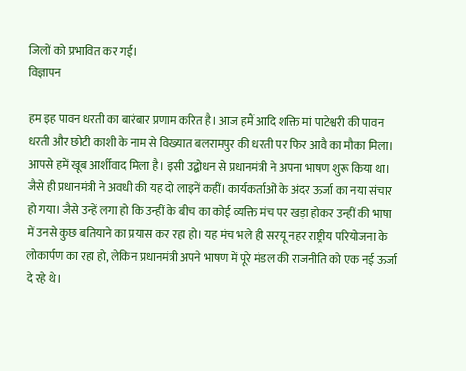जिलों को प्रभावित कर गई।
विज्ञापन

हम इह पावन धरती का बारंबार प्रणाम करित है। आज हमैं आदि शक्ति मां पाटेश्वरी की पावन धरती और छोटी काशी के नाम से विख्यात बलरामपुर की धरती पर फिर आवै का मौका मिला। आपसे हमें खूब आर्शीवाद मिला है। इसी उद्बोधन से प्रधानमंत्री ने अपना भाषण शुरू किया था। जैसे ही प्रधानमंत्री ने अवधी की यह दो लाइनें कहीं। कार्यकर्ताओं के अंदर ऊर्जा का नया संचार हो गया। जैसे उन्हें लगा हो कि उन्हीं के बीच का कोई व्यक्ति मंच पर खड़ा होकर उन्हीं की भाषा में उनसे कुछ बतियाने का प्रयास कर रहा हो। यह मंच भले ही सरयू नहर राष्ट्रीय परियोजना के लोकार्पण का रहा हो, लेकिन प्रधानमंत्री अपने भाषण में पूरे मंडल की राजनीति को एक नई ऊर्जा दे रहे थे।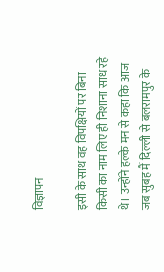विज्ञापन

इसी के साथ वह विपक्षियों पर बिना किसी का नाम लिए ही निशाना साध रहे थे। उन्होंने हल्के मन से कहा कि आज जब सुबह मैं दिल्ली से बलरामपुर के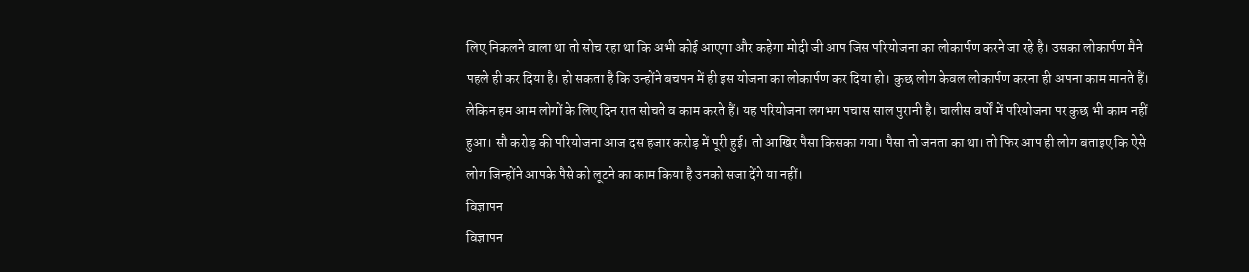लिए निकलने वाला था तो सोच रहा था कि अभी कोई आएगा और कहेगा मोदी जी आप जिस परियोजना का लोकार्पण करने जा रहे है। उसका लोकार्पण मैने पहले ही कर दिया है। हो सकता है कि उन्होंने बचपन में ही इस योजना का लोकार्पण कर दिया हो। कुछ लोग केवल लोकार्पण करना ही अपना काम मानते हैं। लेकिन हम आम लोगों के लिए दिन रात सोचते व काम करते हैं। यह परियोजना लगभग पचास साल पुरानी है। चालीस वर्षों में परियोजना पर कुछ भी काम नहीं हुआ। सौ करोड़ की परियोजना आज दस हजार करोड़ में पूरी हुई। तो आखिर पैसा किसका गया। पैसा तो जनता का था। तो फिर आप ही लोग बताइए कि ऐसे लोग जिन्होंने आपके पैसे को लूटने का काम किया है उनको सजा देंगे या नहीं।
विज्ञापन
विज्ञापन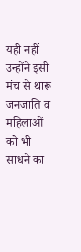यही नहीं उन्होंने इसी मंच से थारू जनजाति व महिलाओं को भी साधने का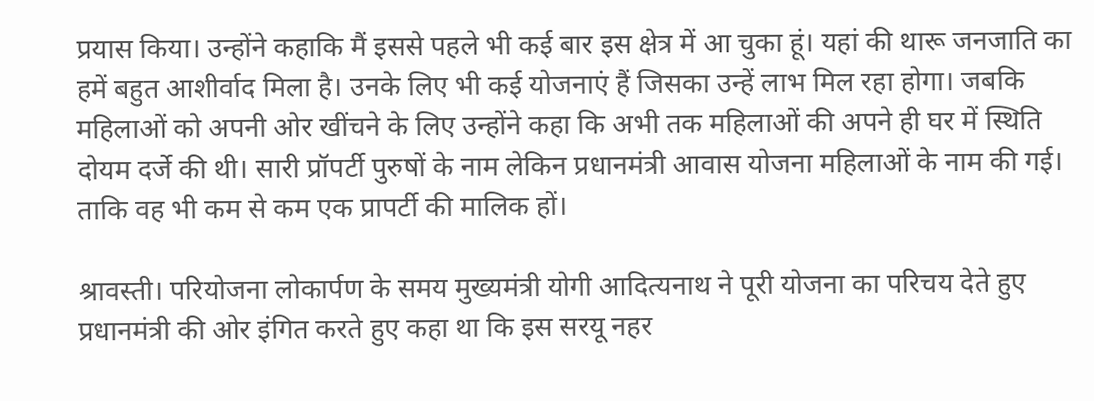प्रयास किया। उन्होंने कहाकि मैं इससे पहले भी कई बार इस क्षेत्र में आ चुका हूं। यहां की थारू जनजाति का हमें बहुत आशीर्वाद मिला है। उनके लिए भी कई योजनाएं हैं जिसका उन्हें लाभ मिल रहा होगा। जबकि महिलाओं को अपनी ओर खींचने के लिए उन्होंने कहा कि अभी तक महिलाओं की अपने ही घर में स्थिति दोयम दर्जे की थी। सारी प्रॉपर्टी पुरुषों के नाम लेकिन प्रधानमंत्री आवास योजना महिलाओं के नाम की गई। ताकि वह भी कम से कम एक प्रापर्टी की मालिक हों।

श्रावस्ती। परियोजना लोकार्पण के समय मुख्यमंत्री योगी आदित्यनाथ ने पूरी योजना का परिचय देते हुए प्रधानमंत्री की ओर इंगित करते हुए कहा था कि इस सरयू नहर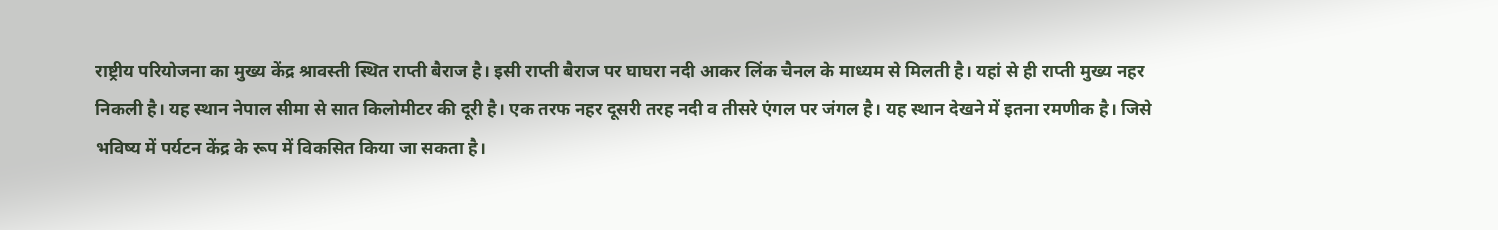राष्ट्रीय परियोजना का मुख्य केंद्र श्रावस्ती स्थित राप्ती बैराज है। इसी राप्ती बैराज पर घाघरा नदी आकर लिंक चैनल के माध्यम से मिलती है। यहां से ही राप्ती मुख्य नहर निकली है। यह स्थान नेपाल सीमा से सात किलोमीटर की दूरी है। एक तरफ नहर दूसरी तरह नदी व तीसरे एंगल पर जंगल है। यह स्थान देखने में इतना रमणीक है। जिसे भविष्य में पर्यटन केंद्र के रूप में विकसित किया जा सकता है।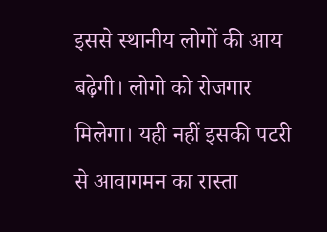इससे स्थानीय लोगों की आय बढ़ेगी। लोगो को रोजगार मिलेगा। यही नहीं इसकी पटरी से आवागमन का रास्ता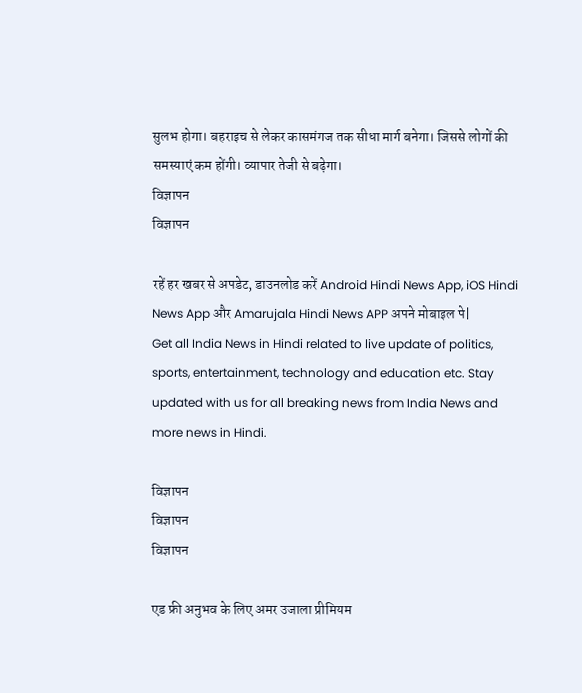सुलभ होगा। बहराइच से लेकर कासमंगज तक सीधा मार्ग बनेगा। जिससे लोगों की समस्याएं कम होंगी। व्यापार तेजी से बढ़ेगा।
विज्ञापन
विज्ञापन

रहें हर खबर से अपडेट, डाउनलोड करें Android Hindi News App, iOS Hindi News App और Amarujala Hindi News APP अपने मोबाइल पे|
Get all India News in Hindi related to live update of politics, sports, entertainment, technology and education etc. Stay updated with us for all breaking news from India News and more news in Hindi.

विज्ञापन
विज्ञापन
विज्ञापन

एड फ्री अनुभव के लिए अमर उजाला प्रीमियम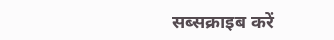सब्सक्राइब करें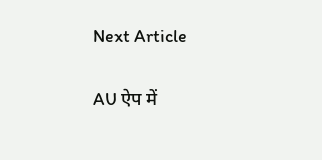Next Article

AU ऐप में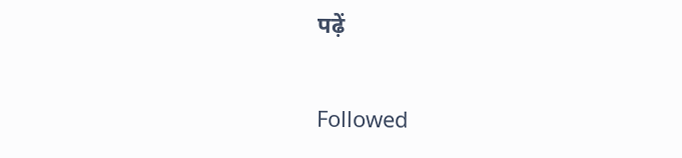पढ़ें

Followed